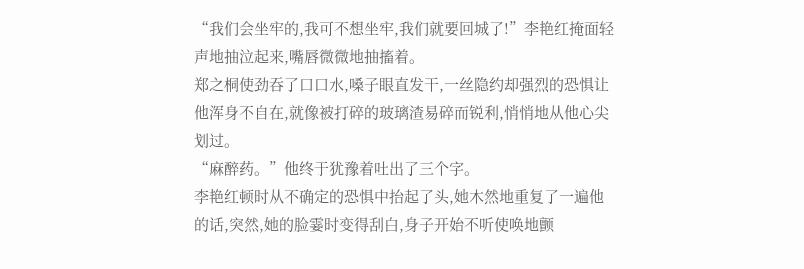“我们会坐牢的,我可不想坐牢,我们就要回城了!”李艳红掩面轻声地抽泣起来,嘴唇微微地抽搐着。
郑之桐使劲吞了口口水,嗓子眼直发干,一丝隐约却强烈的恐惧让他浑身不自在,就像被打碎的玻璃渣易碎而锐利,悄悄地从他心尖划过。
“麻醉药。”他终于犹豫着吐出了三个字。
李艳红顿时从不确定的恐惧中抬起了头,她木然地重复了一遍他的话,突然,她的脸霎时变得刮白,身子开始不听使唤地颤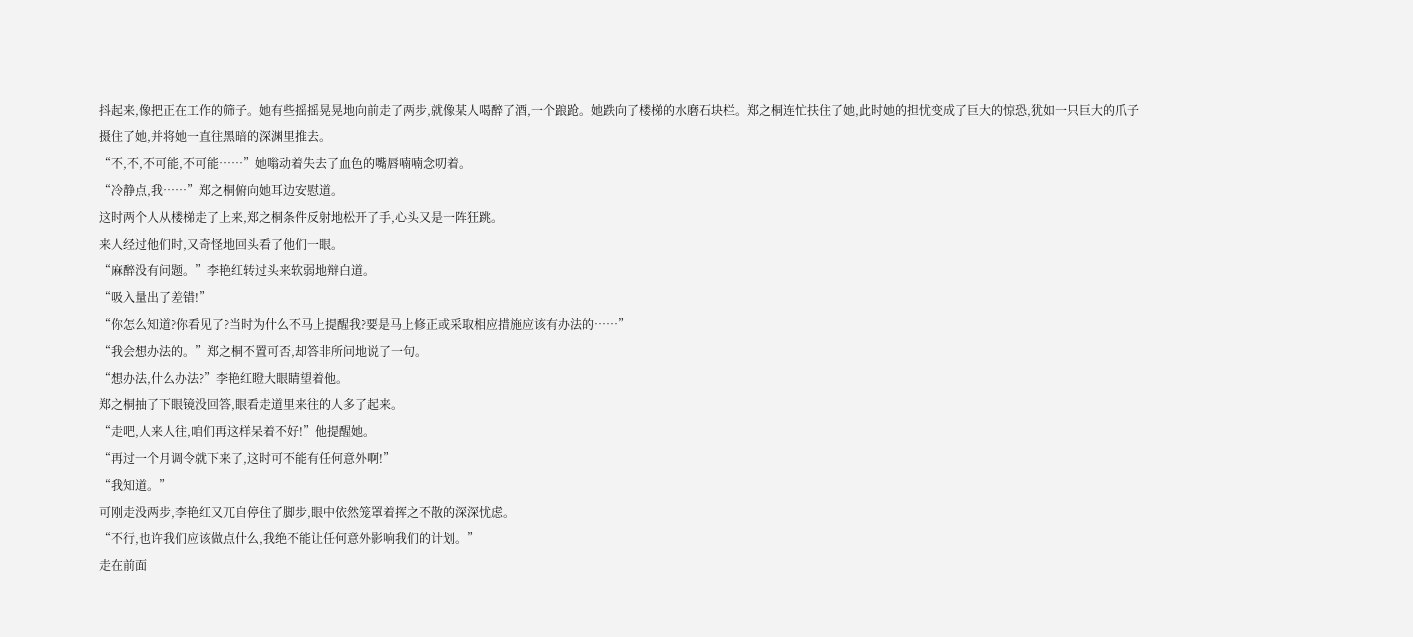抖起来,像把正在工作的筛子。她有些摇摇晃晃地向前走了两步,就像某人喝醉了酒,一个踉跄。她跌向了楼梯的水磨石块栏。郑之桐连忙扶住了她,此时她的担忧变成了巨大的惊恐,犹如一只巨大的爪子摄住了她,并将她一直往黑暗的深渊里推去。
“不,不,不可能,不可能……”她嗡动着失去了血色的嘴唇喃喃念叨着。
“冷静点,我……”郑之桐俯向她耳边安慰道。
这时两个人从楼梯走了上来,郑之桐条件反射地松开了手,心头又是一阵狂跳。
来人经过他们时,又奇怪地回头看了他们一眼。
“麻醉没有问题。”李艳红转过头来软弱地辩白道。
“吸入量出了差错!”
“你怎么知道?你看见了?当时为什么不马上提醒我?要是马上修正或采取相应措施应该有办法的……”
“我会想办法的。”郑之桐不置可否,却答非所问地说了一句。
“想办法,什么办法?”李艳红瞪大眼睛望着他。
郑之桐抽了下眼镜没回答,眼看走道里来往的人多了起来。
“走吧,人来人往,咱们再这样呆着不好!”他提醒她。
“再过一个月调令就下来了,这时可不能有任何意外啊!”
“我知道。”
可刚走没两步,李艳红又兀自停住了脚步,眼中依然笼罩着挥之不散的深深忧虑。
“不行,也许我们应该做点什么,我绝不能让任何意外影响我们的计划。”
走在前面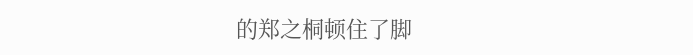的郑之桐顿住了脚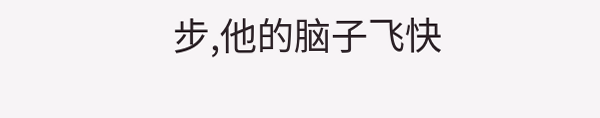步,他的脑子飞快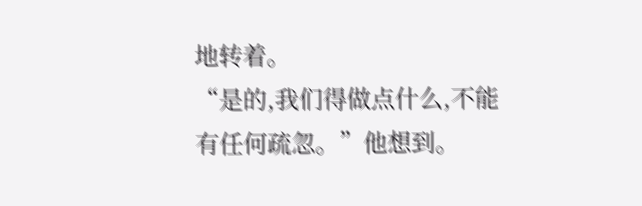地转着。
“是的,我们得做点什么,不能有任何疏忽。”他想到。